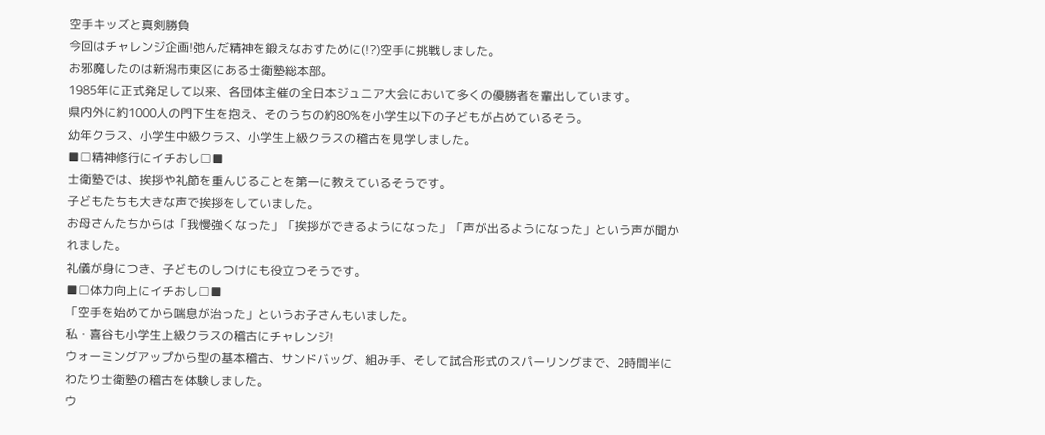空手キッズと真剣勝負
今回はチャレンジ企画!弛んだ精神を鍛えなおすために(!?)空手に挑戦しました。
お邪魔したのは新潟市東区にある士衛塾総本部。
1985年に正式発足して以来、各団体主催の全日本ジュニア大会において多くの優勝者を輩出しています。
県内外に約1000人の門下生を抱え、そのうちの約80%を小学生以下の子どもが占めているそう。
幼年クラス、小学生中級クラス、小学生上級クラスの稽古を見学しました。
■□精神修行にイチおし□■
士衛塾では、挨拶や礼節を重んじることを第一に教えているそうです。
子どもたちも大きな声で挨拶をしていました。
お母さんたちからは「我慢強くなった」「挨拶ができるようになった」「声が出るようになった」という声が聞かれました。
礼儀が身につき、子どものしつけにも役立つそうです。
■□体力向上にイチおし□■
「空手を始めてから喘息が治った」というお子さんもいました。
私・喜谷も小学生上級クラスの稽古にチャレンジ!
ウォーミングアップから型の基本稽古、サンドバッグ、組み手、そして試合形式のスパーリングまで、2時間半にわたり士衛塾の稽古を体験しました。
ウ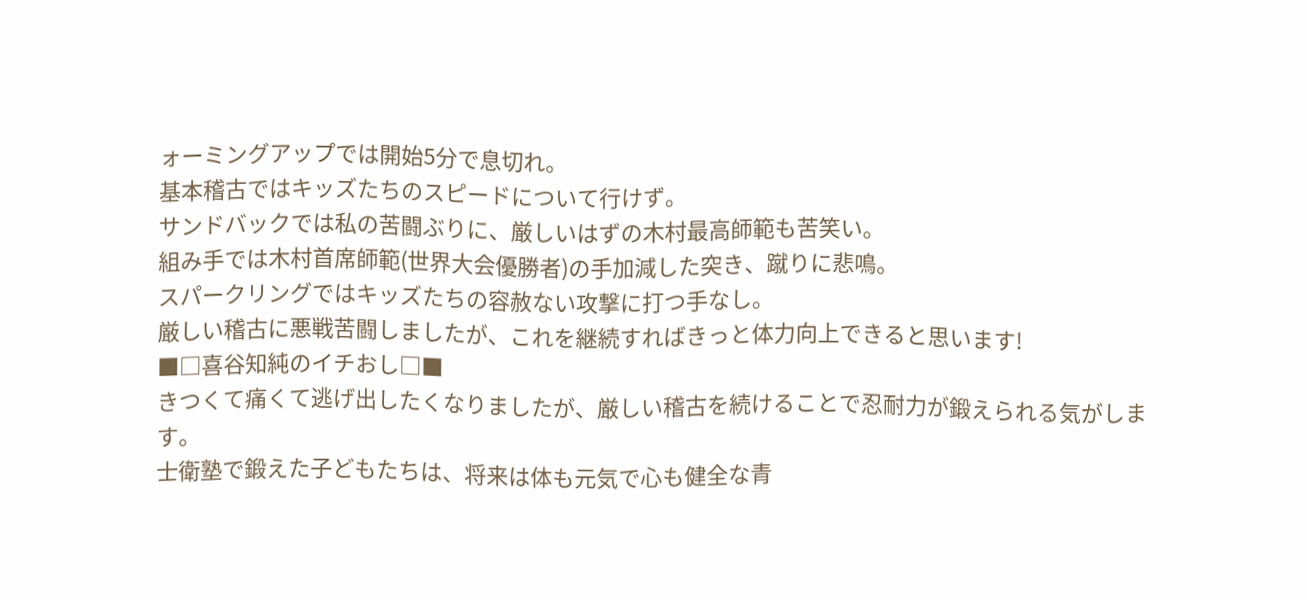ォーミングアップでは開始5分で息切れ。
基本稽古ではキッズたちのスピードについて行けず。
サンドバックでは私の苦闘ぶりに、厳しいはずの木村最高師範も苦笑い。
組み手では木村首席師範(世界大会優勝者)の手加減した突き、蹴りに悲鳴。
スパークリングではキッズたちの容赦ない攻撃に打つ手なし。
厳しい稽古に悪戦苦闘しましたが、これを継続すればきっと体力向上できると思います!
■□喜谷知純のイチおし□■
きつくて痛くて逃げ出したくなりましたが、厳しい稽古を続けることで忍耐力が鍛えられる気がします。
士衛塾で鍛えた子どもたちは、将来は体も元気で心も健全な青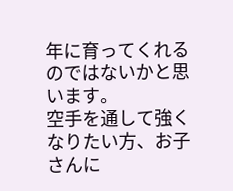年に育ってくれるのではないかと思います。
空手を通して強くなりたい方、お子さんに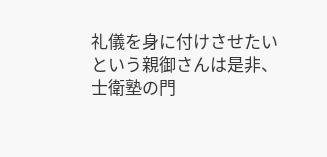礼儀を身に付けさせたいという親御さんは是非、士衛塾の門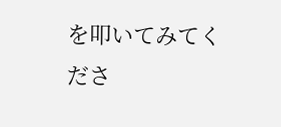を叩いてみてくださ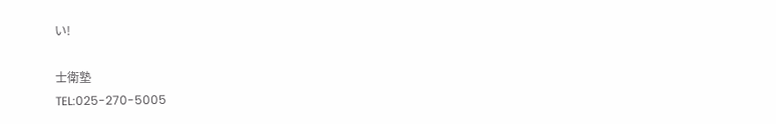い!

士衛塾
TEL:025-270-5005